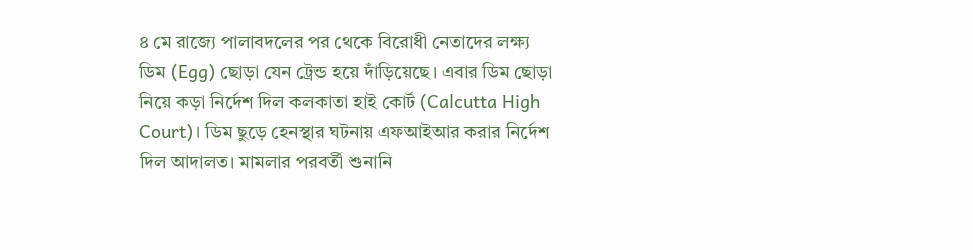৪ মে রাজ্যে পালাবদলের পর থেকে বিরোধী নেতাদের লক্ষ্য ডিম (Egg) ছোড়া যেন ট্রেন্ড হয়ে দাঁড়িয়েছে। এবার ডিম ছোড়া নিয়ে কড়া নির্দেশ দিল কলকাতা হাই কোর্ট (Calcutta High Court)। ডিম ছুড়ে হেনস্থার ঘটনায় এফআইআর করার নির্দেশ দিল আদালত। মামলার পরবর্তী শুনানি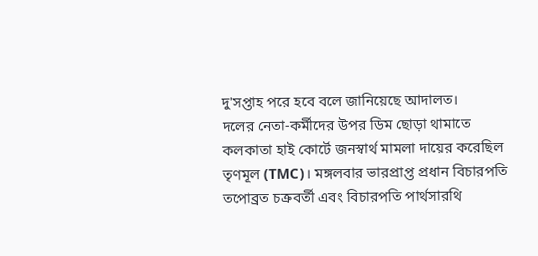দু'সপ্তাহ পরে হবে বলে জানিয়েছে আদালত।
দলের নেতা-কর্মীদের উপর ডিম ছোড়া থামাতে কলকাতা হাই কোর্টে জনস্বার্থ মামলা দায়ের করেছিল তৃণমূল (TMC)। মঙ্গলবার ভারপ্রাপ্ত প্রধান বিচারপতি তপোব্রত চক্রবর্তী এবং বিচারপতি পার্থসারথি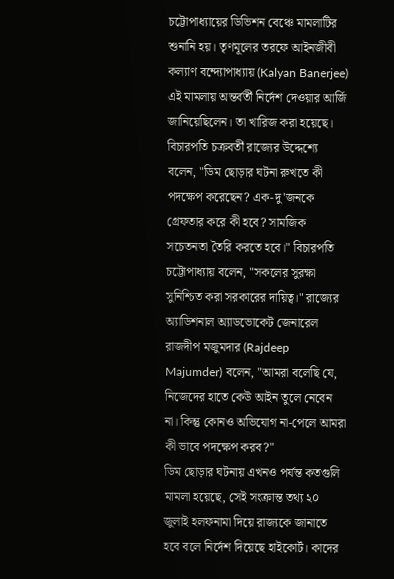চট্টোপাধ্যায়ের ডিভিশন বেঞ্চে মামলাটির শুনানি হয়। তৃণমূলের তরফে আইনজীবী কল্যাণ বন্দ্যোপাধ্যায় (Kalyan Banerjee) এই মামলায় অন্তর্বর্তী নির্দেশ দেওয়ার আর্জি জানিয়েছিলেন। তা খারিজ করা হয়েছে। বিচারপতি চক্রবর্তী রাজ্যের উদ্দেশ্যে বলেন, "ডিম ছোড়ার ঘটনা রুখতে কী পদক্ষেপ করেছেন? এক-দু'জনকে গ্রেফতার করে কী হবে? সামজিক সচেতনতা তৈরি করতে হবে।" বিচারপতি চট্টোপাধ্যায় বলেন, "সকলের সুরক্ষা সুনিশ্চিত করা সরকারের দায়িত্ব।" রাজ্যের অ্যাডিশনাল অ্যাডভোকেট জেনারেল রাজদীপ মজুমদার (Rajdeep Majumder) বলেন, "আমরা বলেছি যে, নিজেদের হাতে কেউ আইন তুলে নেবেন না। কিন্তু কোনও অভিযোগ না-পেলে আমরা কী ভাবে পদক্ষেপ করব?"
ডিম ছোড়ার ঘটনায় এখনও পর্যন্ত কতগুলি মামলা হয়েছে, সেই সংক্রান্ত তথ্য ২০ জুলাই হলফনামা দিয়ে রাজ্যকে জানাতে হবে বলে নির্দেশ দিয়েছে হাইকোর্ট। কাদের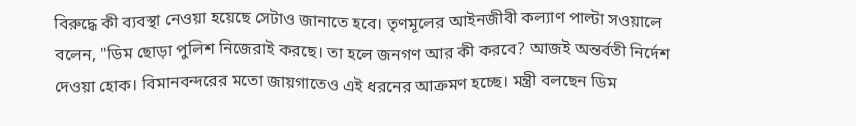বিরুদ্ধে কী ব্যবস্থা নেওয়া হয়েছে সেটাও জানাতে হবে। তৃণমূলের আইনজীবী কল্যাণ পাল্টা সওয়ালে বলেন, "ডিম ছোড়া পুলিশ নিজেরাই করছে। তা হলে জনগণ আর কী করবে? আজই অন্তর্বতী নির্দেশ দেওয়া হোক। বিমানবন্দরের মতো জায়গাতেও এই ধরনের আক্রমণ হচ্ছে। মন্ত্রী বলছেন ডিম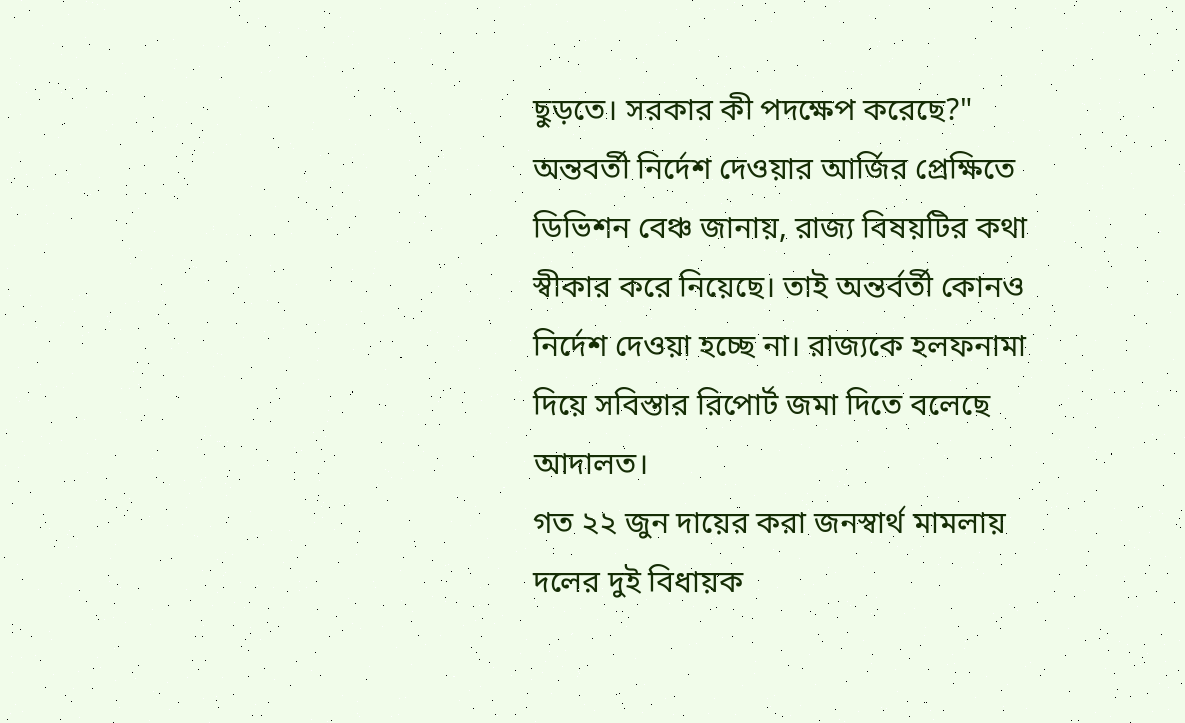ছুড়তে। সরকার কী পদক্ষেপ করেছে?" অন্তবর্তী নির্দেশ দেওয়ার আর্জির প্রেক্ষিতে ডিভিশন বেঞ্চ জানায়, রাজ্য বিষয়টির কথা স্বীকার করে নিয়েছে। তাই অন্তর্বর্তী কোনও নির্দেশ দেওয়া হচ্ছে না। রাজ্যকে হলফনামা দিয়ে সবিস্তার রিপোর্ট জমা দিতে বলেছে আদালত।
গত ২২ জুন দায়ের করা জনস্বার্থ মামলায় দলের দুই বিধায়ক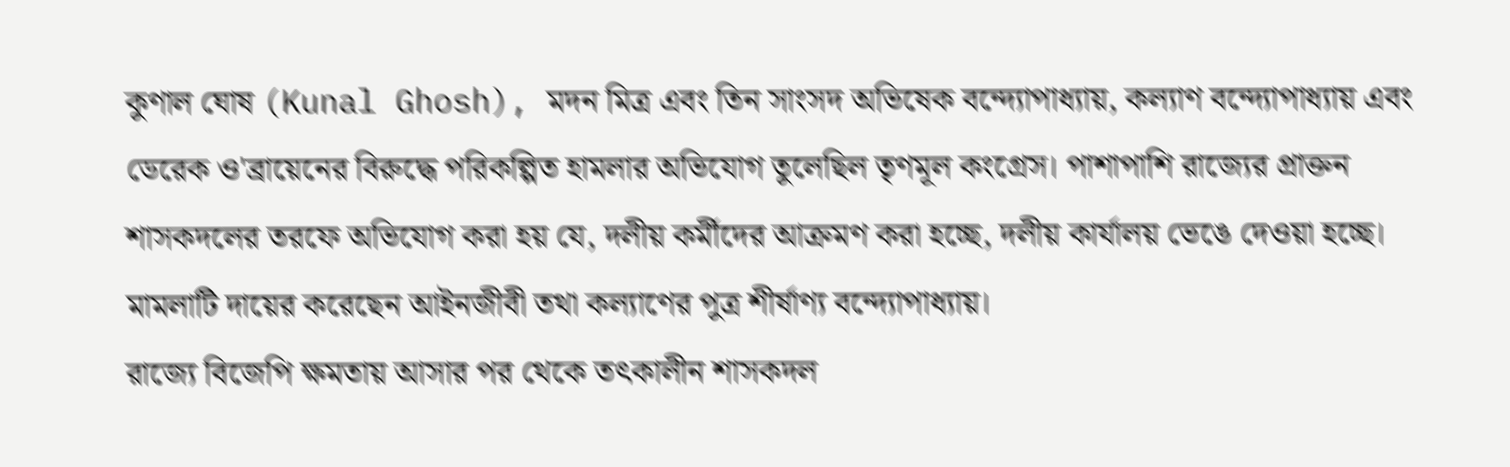কুণাল ঘোষ (Kunal Ghosh), মদন মিত্র এবং তিন সাংসদ অভিষেক বন্দ্যোপাধ্যায়, কল্যাণ বন্দ্যোপাধ্যায় এবং ডেরেক ও'ব্রায়েনের বিরুদ্ধে পরিকল্পিত হামলার অভিযোগ তুলেছিল তৃণমূল কংগ্রেস। পাশাপাশি রাজ্যের প্রাক্তন শাসকদলের তরফে অভিযোগ করা হয় যে, দলীয় কর্মীদের আক্রমণ করা হচ্ছে, দলীয় কার্যালয় ভেঙে দেওয়া হচ্ছে। মামলাটি দায়ের করেছেন আইনজীবী তথা কল্যাণের পুত্র শীর্ষাণ্য বন্দ্যোপাধ্যায়।
রাজ্যে বিজেপি ক্ষমতায় আসার পর থেকে তৎকালীন শাসকদল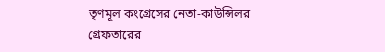তৃণমূল কংগ্রেসের নেতা-কাউন্সিলর গ্রেফতারের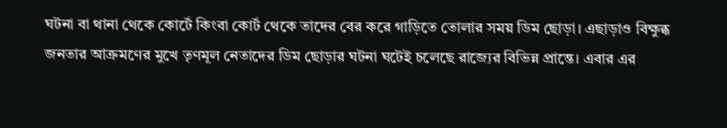ঘটনা বা থানা থেকে কোর্টে কিংবা কোর্ট থেকে তাদের বের করে গাড়িতে তোলার সময় ডিম ছোড়া। এছাড়াও বিক্ষুব্ধ জনতার আক্রমণের মুখে তৃণমূল নেতাদের ডিম ছোড়ার ঘটনা ঘটেই চলেছে রাজ্যের বিভিন্ন প্রান্তে। এবার এর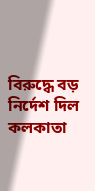বিরুদ্ধে বড় নির্দেশ দিল কলকাতা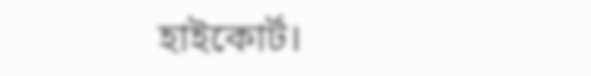হাইকোর্ট।